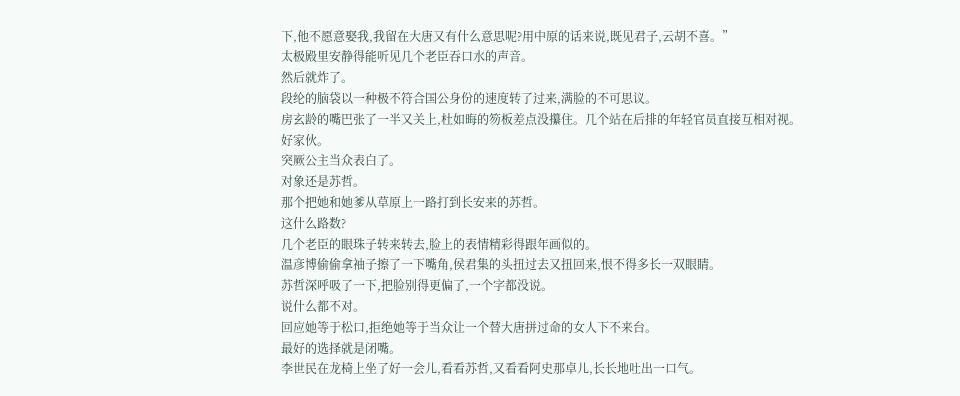下,他不愿意娶我,我留在大唐又有什么意思呢?用中原的话来说,既见君子,云胡不喜。”
太极殿里安静得能听见几个老臣吞口水的声音。
然后就炸了。
段纶的脑袋以一种极不符合国公身份的速度转了过来,满脸的不可思议。
房玄龄的嘴巴张了一半又关上,杜如晦的笏板差点没攥住。几个站在后排的年轻官员直接互相对视。
好家伙。
突厥公主当众表白了。
对象还是苏哲。
那个把她和她爹从草原上一路打到长安来的苏哲。
这什么路数?
几个老臣的眼珠子转来转去,脸上的表情精彩得跟年画似的。
温彦博偷偷拿袖子擦了一下嘴角,侯君集的头扭过去又扭回来,恨不得多长一双眼睛。
苏哲深呼吸了一下,把脸别得更偏了,一个字都没说。
说什么都不对。
回应她等于松口,拒绝她等于当众让一个替大唐拼过命的女人下不来台。
最好的选择就是闭嘴。
李世民在龙椅上坐了好一会儿,看看苏哲,又看看阿史那卓儿,长长地吐出一口气。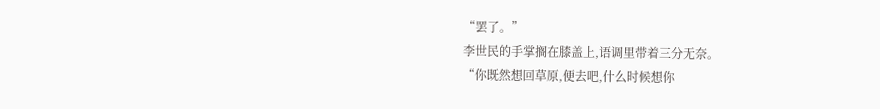“罢了。”
李世民的手掌搁在膝盖上,语调里带着三分无奈。
“你既然想回草原,便去吧,什么时候想你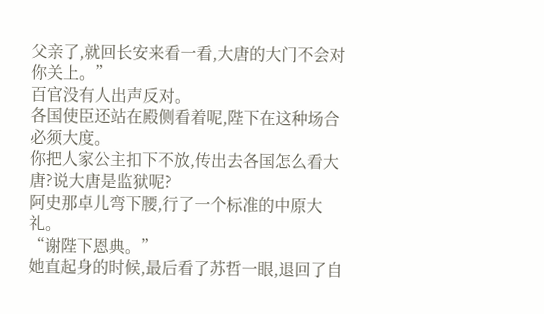父亲了,就回长安来看一看,大唐的大门不会对你关上。”
百官没有人出声反对。
各国使臣还站在殿侧看着呢,陛下在这种场合必须大度。
你把人家公主扣下不放,传出去各国怎么看大唐?说大唐是监狱呢?
阿史那卓儿弯下腰,行了一个标准的中原大礼。
“谢陛下恩典。”
她直起身的时候,最后看了苏哲一眼,退回了自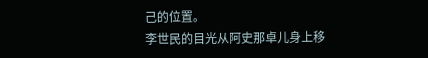己的位置。
李世民的目光从阿史那卓儿身上移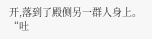开,落到了殿侧另一群人身上。
“吐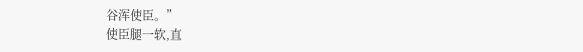谷浑使臣。”
使臣腿一软,直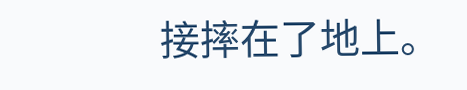接摔在了地上。